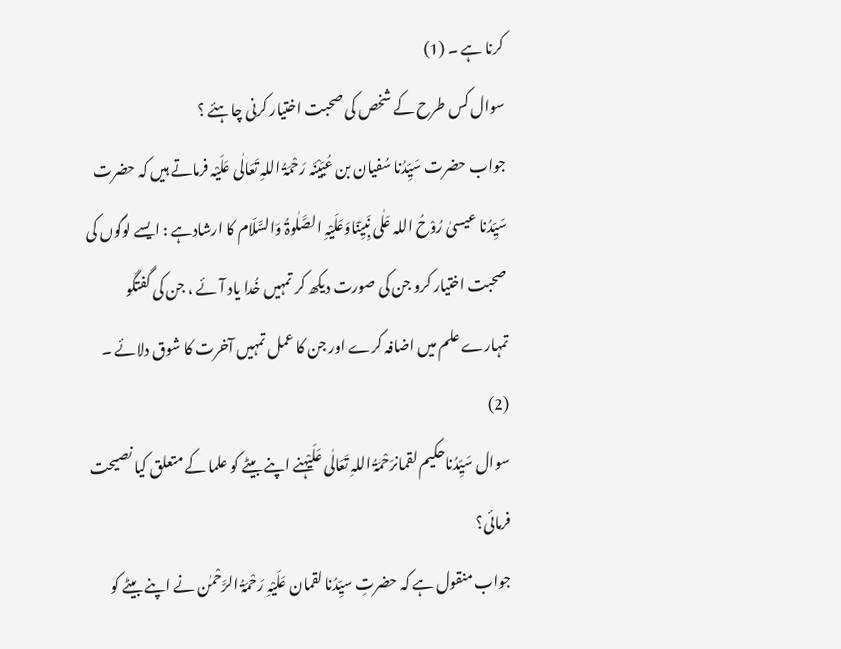کرنا ہے ۔ (1)
سوال کس طرح کے شخص کی صحبت اختیار کرنی چاہئے ؟
جواب حضرت سَیِّدُنا سُفیان بن عُیَیْنَہ رَحْمَۃُ اللہِ تَعَالٰی عَلَیْہ فرماتے ہیں کہ حضرت سَیِّدُنا عیسیٰ رُوْحُ اللہ عَلٰی نَبِیِّنَاوَعَلَیْہِ الصَّلٰوۃُ وَالسَّلَام کا ارشادہے : ایسے لوگوں کی صحبت اختیار کرو جن کی صورت دیکھ کر تمہیں خُدا یاد آئے ، جن کی گفتگو تمہارے علم میں اضافہ کرے اور جن کا عمل تمہیں آخرت کا شوق دلائے ۔ (2)
سوال سَیِّدُناحکیم لقمانرَحْمَۃُ اللہِ تَعَالٰی عَلَیْہنے اپنے بیٹے کو علما کے متعلق کیا نصیحت فرمائی؟
جواب منقول ہے کہ حضرتِ سیِّدُنا لقمان عَلَیْہِ رَحْمَۃُ الرَّحْمٰن نے اپنے بیٹے کو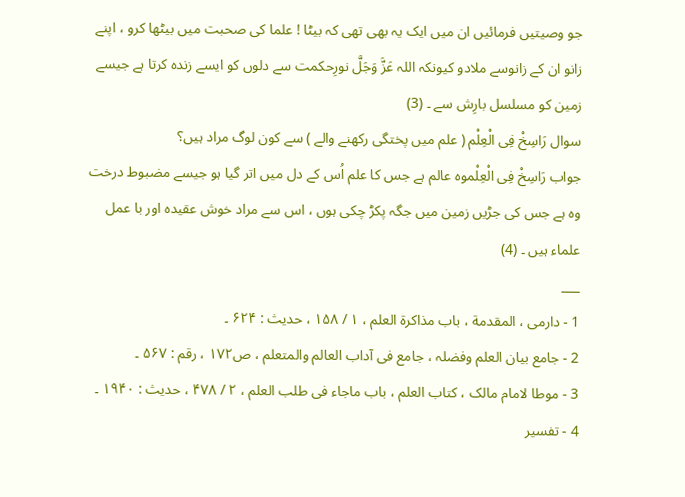جو وصیتیں فرمائیں ان میں ایک یہ بھی تھی کہ بیٹا ! علما کی صحبت میں بیٹھا کرو ، اپنے زانو ان کے زانوسے ملادو کیونکہ اللہ عَزَّ وَجَلَّ نورِحکمت سے دلوں کو ایسے زندہ کرتا ہے جیسے زمین کو مسلسل بارِش سے ۔ (3)
سوال رَاسِخْ فِی الْعِلْم ( علم میں پختگی رکھنے والے ) سے کون لوگ مراد ہیں؟
جواب رَاسِخْ فِی الْعِلْموہ عالم ہے جس کا علم اُس کے دل میں اتر گیا ہو جیسے مضبوط درخت وہ ہے جس کی جڑیں زمین میں جگہ پکڑ چکی ہوں ، اس سے مراد خوش عقیدہ اور با عمل علماء ہیں ۔ (4)
___
1 - دارمی ، المقدمة ، باب مذاکرة العلم ، ۱ / ۱۵۸ ، حدیث : ۶۲۴ ۔
2 - جامع بیان العلم وفضلہ ، جامع فی آداب العالم والمتعلم ، ص۱۷۲ ، رقم : ۵۶۷ ۔
3 - موطا لامام مالک ، کتاب العلم ، باب ماجاء فی طلب العلم ، ۲ / ۴۷۸ ، حدیث : ۱۹۴۰ ۔
4 - تفسیر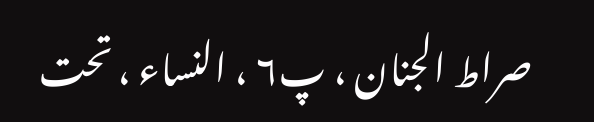صراط الجنان ، پ۶ ، النساء ، تحت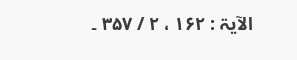الآیۃ : ۱۶۲ ، ۲ / ۳۵۷ ۔